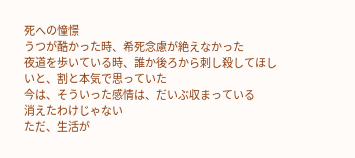死への憧憬
うつが酷かった時、希死念慮が絶えなかった
夜道を歩いている時、誰か後ろから刺し殺してほしいと、割と本気で思っていた
今は、そういった感情は、だいぶ収まっている
消えたわけじゃない
ただ、生活が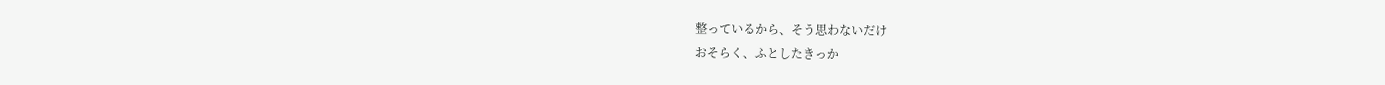整っているから、そう思わないだけ
おそらく、ふとしたきっか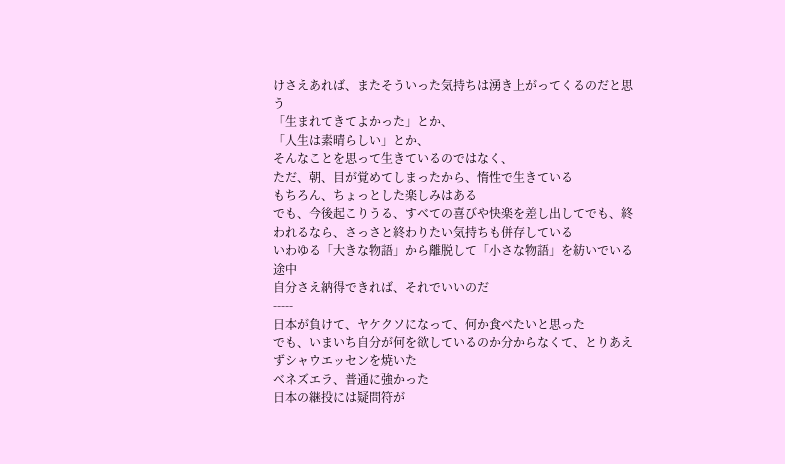けさえあれば、またそういった気持ちは湧き上がってくるのだと思う
「生まれてきてよかった」とか、
「人生は素晴らしい」とか、
そんなことを思って生きているのではなく、
ただ、朝、目が覚めてしまったから、惰性で生きている
もちろん、ちょっとした楽しみはある
でも、今後起こりうる、すべての喜びや快楽を差し出してでも、終われるなら、さっさと終わりたい気持ちも併存している
いわゆる「大きな物語」から離脱して「小さな物語」を紡いでいる途中
自分さえ納得できれば、それでいいのだ
-----
日本が負けて、ヤケクソになって、何か食べたいと思った
でも、いまいち自分が何を欲しているのか分からなくて、とりあえずシャウエッセンを焼いた
ベネズエラ、普通に強かった
日本の継投には疑問符が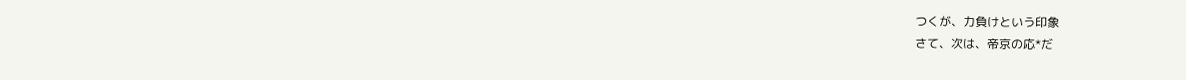つくが、力負けという印象
さて、次は、帝京の応*だ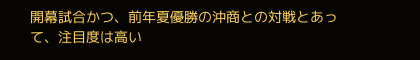開幕試合かつ、前年夏優勝の沖商との対戦とあって、注目度は高い